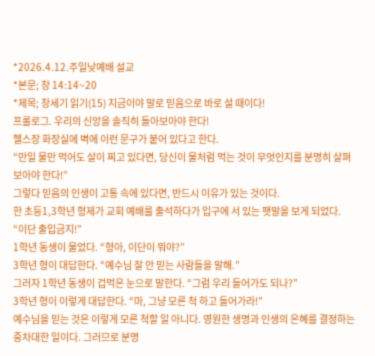*2026.4.12.주일낮예배 설교
*본문; 창 14:14~20
*제목; 창세기 읽기(15) 지금이야 말로 믿음으로 바로 설 때이다!
프롤로그. 우리의 신앙을 솔직히 돌아보아야 한다!
헬스장 화장실에 벽에 이런 문구가 붙어 있다고 한다.
“만일 물만 먹어도 살이 찌고 있다면, 당신이 물처럼 먹는 것이 무엇인지를 분명히 살펴보아야 한다!”
그렇다 믿음의 인생이 고통 속에 있다면, 반드시 이유가 있는 것이다.
한 초등1,3학년 형제가 교회 예배를 출석하다가 입구에 서 있는 팻말을 보게 되었다.
“이단 출입금지!”
1학년 동생이 물었다. “형아, 이단이 뭐야?”
3학년 형이 대답한다. “예수님 잘 안 믿는 사람들을 말해.”
그러자 1학년 동생이 겁먹은 눈으로 말한다. “그럼 우리 들어가도 되나?”
3학년 형이 이렇게 대답한다. “마, 그냥 모른 척 하고 들어가라!”
예수님을 믿는 것은 이렇게 모른 척할 일 아니다. 영원한 생명과 인생의 은혜를 결정하는 중차대한 일이다. 그러므로 분명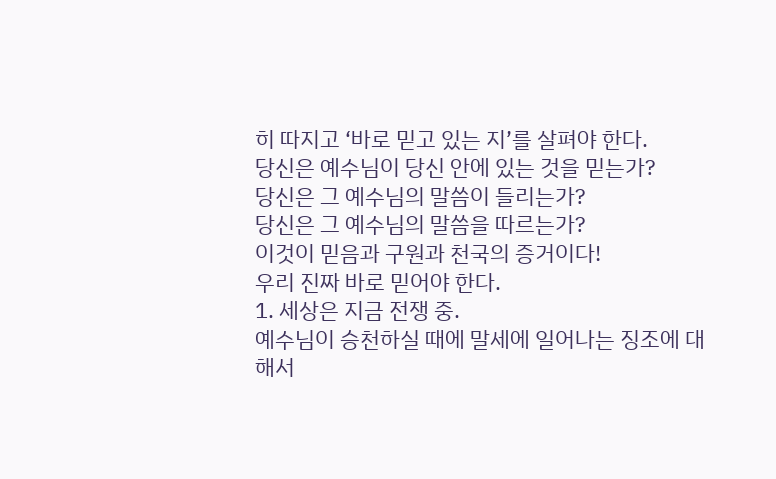히 따지고 ‘바로 믿고 있는 지’를 살펴야 한다.
당신은 예수님이 당신 안에 있는 것을 믿는가?
당신은 그 예수님의 말씀이 들리는가?
당신은 그 예수님의 말씀을 따르는가?
이것이 믿음과 구원과 천국의 증거이다!
우리 진짜 바로 믿어야 한다.
1. 세상은 지금 전쟁 중.
예수님이 승천하실 때에 말세에 일어나는 징조에 대해서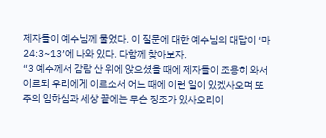제자들이 예수님께 물었다. 이 질문에 대한 예수님의 대답이 ‘마 24:3~13’에 나와 있다. 다함께 찾아보자.
“3 예수께서 감람 산 위에 앉으셨을 때에 제자들이 조용히 와서 이르되 우리에게 이르소서 어느 때에 이런 일이 있겠사오며 또 주의 임하심과 세상 끝에는 무슨 징조가 있사오리이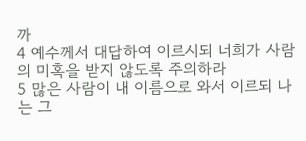까
4 예수께서 대답하여 이르시되 너희가 사람의 미혹을 받지 않도록 주의하라
5 많은 사람이 내 이름으로 와서 이르되 나는 그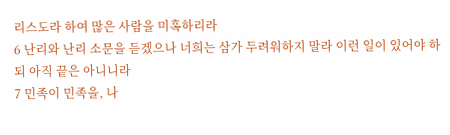리스도라 하여 많은 사람을 미혹하리라
6 난리와 난리 소문을 듣겠으나 너희는 삼가 두려워하지 말라 이런 일이 있어야 하되 아직 끝은 아니니라
7 민족이 민족을, 나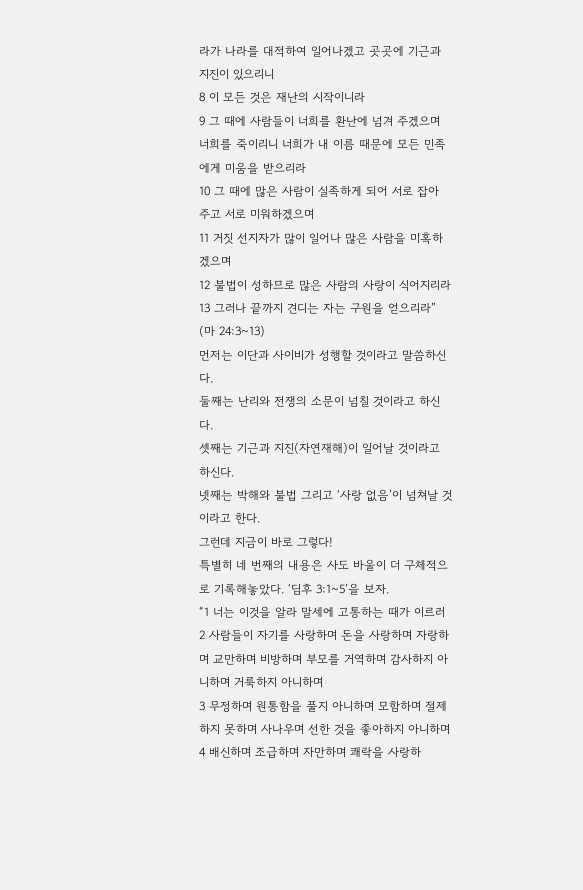라가 나라를 대적하여 일어나겠고 곳곳에 기근과 지진이 있으리니
8 이 모든 것은 재난의 시작이니라
9 그 때에 사람들이 너희를 환난에 넘겨 주겠으며 너희를 죽이리니 너희가 내 이름 때문에 모든 민족에게 미움을 받으리라
10 그 때에 많은 사람이 실족하게 되어 서로 잡아 주고 서로 미워하겠으며
11 거짓 선지자가 많이 일어나 많은 사람을 미혹하겠으며
12 불법이 성하므로 많은 사람의 사랑이 식어지리라
13 그러나 끝까지 견디는 자는 구원을 얻으리라” (마 24:3~13)
먼저는 이단과 사이비가 성행할 것이라고 말씀하신다.
둘째는 난리와 전쟁의 소문이 넘칠 것이라고 하신다.
셋째는 기근과 지진(자연재해)이 일어날 것이라고 하신다.
넷째는 박해와 불법 그리고 ‘사랑 없음’이 넘쳐날 것이라고 한다.
그런데 지금이 바로 그렇다!
특별히 네 번째의 내용은 사도 바울이 더 구체적으로 기록해놓았다. ‘딤후 3:1~5’을 보자.
“1 너는 이것을 알라 말세에 고통하는 때가 이르러
2 사람들이 자기를 사랑하며 돈을 사랑하며 자랑하며 교만하며 비방하며 부모를 거역하며 감사하지 아니하며 거룩하지 아니하며
3 무정하며 원통함을 풀지 아니하며 모함하며 절제하지 못하며 사나우며 선한 것을 좋아하지 아니하며
4 배신하며 조급하며 자만하며 쾌락을 사랑하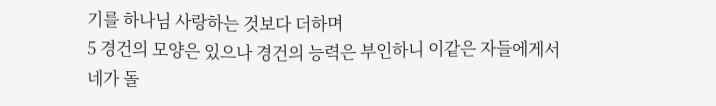기를 하나님 사랑하는 것보다 더하며
5 경건의 모양은 있으나 경건의 능력은 부인하니 이같은 자들에게서 네가 돌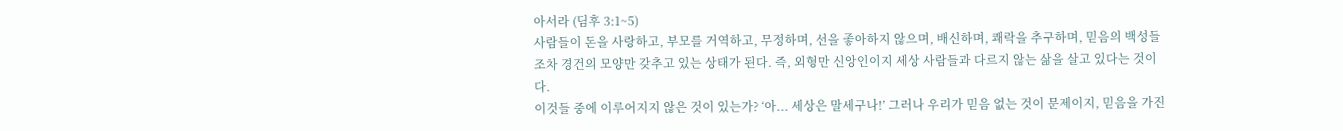아서라 (딤후 3:1~5)
사람들이 돈을 사랑하고, 부모를 거역하고, 무정하며, 선을 좋아하지 않으며, 배신하며, 쾌락을 추구하며, 믿음의 백성들조차 경건의 모양만 갖추고 있는 상태가 된다. 즉, 외형만 신앙인이지 세상 사람들과 다르지 않는 삶을 살고 있다는 것이다.
이것들 중에 이루어지지 않은 것이 있는가? ‘아... 세상은 말세구나!’ 그러나 우리가 믿음 없는 것이 문제이지, 믿음을 가진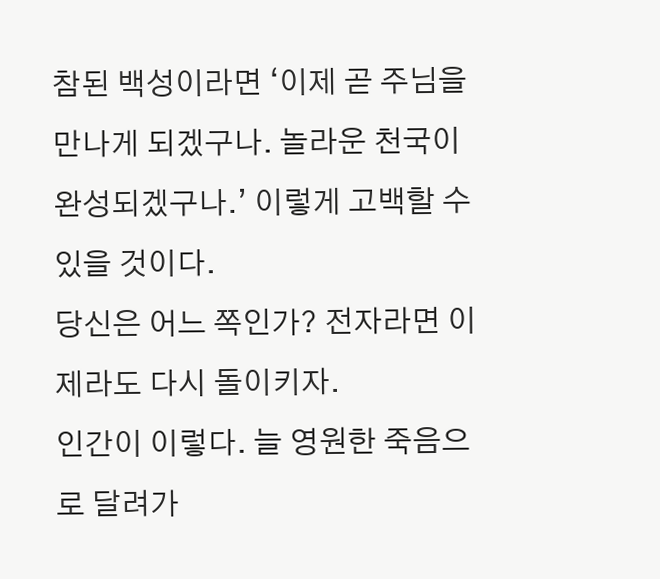참된 백성이라면 ‘이제 곧 주님을 만나게 되겠구나. 놀라운 천국이 완성되겠구나.’ 이렇게 고백할 수 있을 것이다.
당신은 어느 쪽인가? 전자라면 이제라도 다시 돌이키자.
인간이 이렇다. 늘 영원한 죽음으로 달려가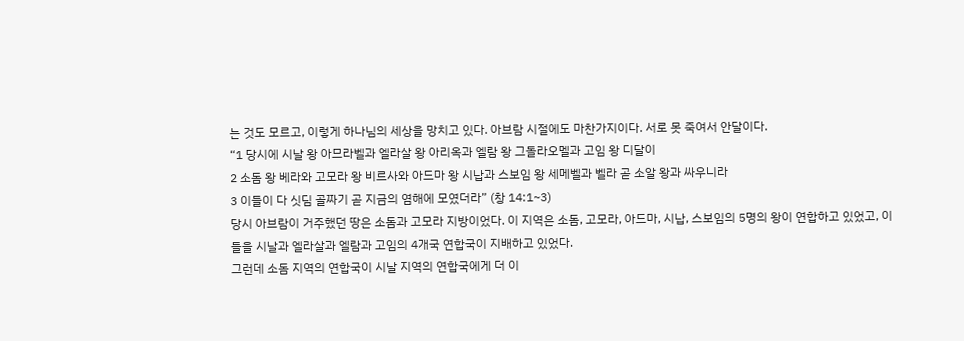는 것도 모르고, 이렇게 하나님의 세상을 망치고 있다. 아브람 시절에도 마찬가지이다. 서로 못 죽여서 안달이다.
“1 당시에 시날 왕 아므라벨과 엘라살 왕 아리옥과 엘람 왕 그돌라오멜과 고임 왕 디달이
2 소돔 왕 베라와 고모라 왕 비르사와 아드마 왕 시납과 스보임 왕 세메벨과 벨라 곧 소알 왕과 싸우니라
3 이들이 다 싯딤 골짜기 곧 지금의 염해에 모였더라” (창 14:1~3)
당시 아브람이 거주했던 땅은 소돔과 고모라 지방이었다. 이 지역은 소돔, 고모라, 아드마, 시납, 스보임의 5명의 왕이 연합하고 있었고, 이들을 시날과 엘라살과 엘람과 고임의 4개국 연합국이 지배하고 있었다.
그런데 소돔 지역의 연합국이 시날 지역의 연합국에게 더 이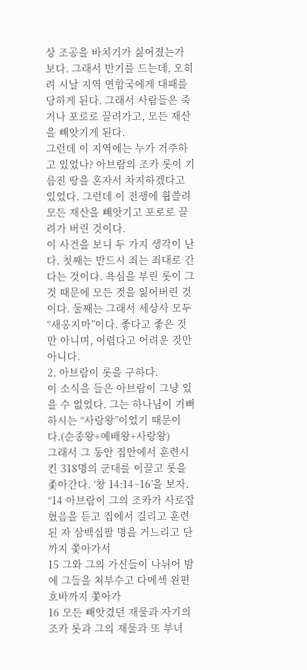상 조공을 바치기가 싫어졌는가 보다. 그래서 반기를 드는데, 오히려 시날 지역 연합국에게 대패를 당하게 된다. 그래서 사람들은 죽거나 포로로 끌려가고, 모든 재산을 빼앗기게 된다.
그런데 이 지역에는 누가 거주하고 있었나? 아브람의 조카 롯이 기름진 땅을 혼자서 차지하겠다고 있었다. 그런데 이 전쟁에 휩쓸려 모든 재산을 빼앗기고 포로로 끌려가 버린 것이다.
이 사건을 보니 두 가지 생각이 난다. 첫째는 반드시 죄는 죄대로 간다는 것이다. 욕심을 부린 롯이 그것 때문에 모든 것을 잃어버린 것이다. 둘째는 그래서 세상사 모두 “새옹지마”이다. 좋다고 좋은 것만 아니며, 어렵다고 어려운 것만 아니다.
2. 아브람이 롯을 구하다.
이 소식을 들은 아브람이 그냥 있을 수 없었다. 그는 하나님이 기뻐하시는 “사랑왕”이었기 때문이다.(순종왕+예배왕+사랑왕)
그래서 그 동안 집안에서 훈련시킨 318명의 군대를 이끌고 롯을 좇아간다. ‘창 14:14~16’을 보자.
“14 아브람이 그의 조카가 사로잡혔음을 듣고 집에서 길리고 훈련된 자 삼백십팔 명을 거느리고 단까지 쫓아가서
15 그와 그의 가신들이 나뉘어 밤에 그들을 쳐부수고 다메섹 왼편 호바까지 쫓아가
16 모든 빼앗겼던 재물과 자기의 조카 롯과 그의 재물과 또 부녀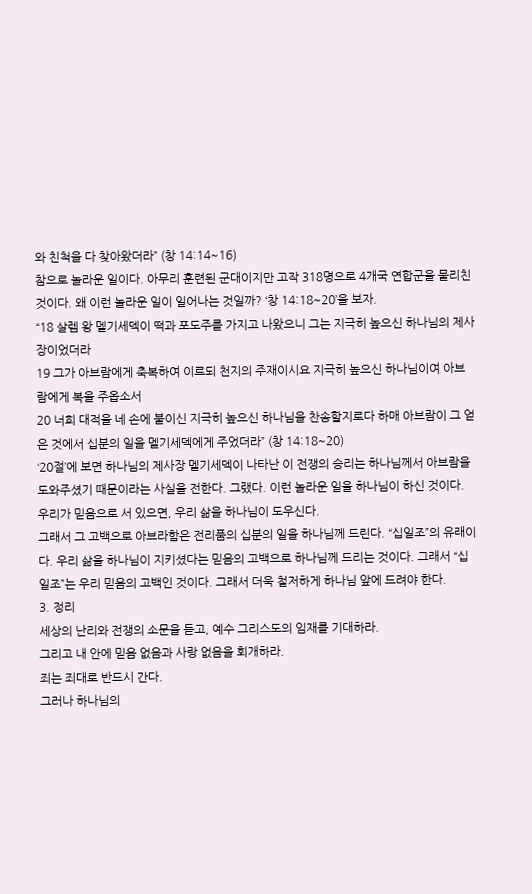와 친척을 다 찾아왔더라” (창 14:14~16)
참으로 놀라운 일이다. 아무리 훈련된 군대이지만 고작 318명으로 4개국 연합군을 물리친 것이다. 왜 이런 놀라운 일이 일어나는 것일까? ‘창 14:18~20’을 보자.
“18 살렘 왕 멜기세덱이 떡과 포도주를 가지고 나왔으니 그는 지극히 높으신 하나님의 제사장이었더라
19 그가 아브람에게 축복하여 이르되 천지의 주재이시요 지극히 높으신 하나님이여 아브람에게 복을 주옵소서
20 너희 대적을 네 손에 붙이신 지극히 높으신 하나님을 찬송할지로다 하매 아브람이 그 얻은 것에서 십분의 일을 멜기세덱에게 주었더라” (창 14:18~20)
‘20절’에 보면 하나님의 제사장 멜기세덱이 나타난 이 전쟁의 승리는 하나님께서 아브람을 도와주셨기 때문이라는 사실을 전한다. 그랬다. 이런 놀라운 일을 하나님이 하신 것이다. 우리가 믿음으로 서 있으면, 우리 삶을 하나님이 도우신다.
그래서 그 고백으로 아브라함은 전리품의 십분의 일을 하나님께 드린다. “십일조”의 유래이다. 우리 삶을 하나님이 지키셨다는 믿음의 고백으로 하나님께 드리는 것이다. 그래서 “십일조”는 우리 믿음의 고백인 것이다. 그래서 더욱 철저하게 하나님 앞에 드려야 한다.
3. 정리
세상의 난리와 전쟁의 소문을 듣고, 예수 그리스도의 임재를 기대하라.
그리고 내 안에 믿음 없음과 사랑 없음을 회개하라.
죄는 죄대로 반드시 간다.
그러나 하나님의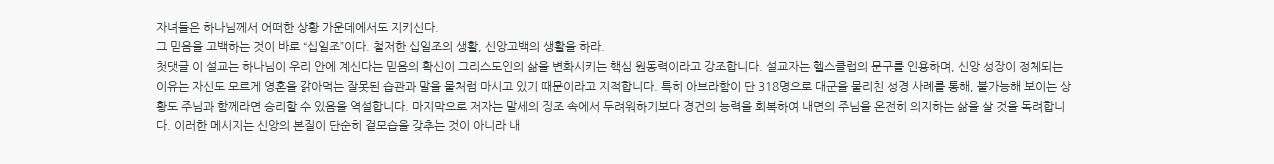자녀들은 하나님께서 어떠한 상황 가운데에서도 지키신다.
그 믿음을 고백하는 것이 바로 “십일조”이다. 철저한 십일조의 생활, 신앙고백의 생활을 하라.
첫댓글 이 설교는 하나님이 우리 안에 계신다는 믿음의 확신이 그리스도인의 삶을 변화시키는 핵심 원동력이라고 강조합니다. 설교자는 헬스클럽의 문구를 인용하며, 신앙 성장이 정체되는 이유는 자신도 모르게 영혼을 갉아먹는 잘못된 습관과 말을 물처럼 마시고 있기 때문이라고 지적합니다. 특히 아브라함이 단 318명으로 대군을 물리친 성경 사례를 통해, 불가능해 보이는 상황도 주님과 함께라면 승리할 수 있음을 역설합니다. 마지막으로 저자는 말세의 징조 속에서 두려워하기보다 경건의 능력을 회복하여 내면의 주님을 온전히 의지하는 삶을 살 것을 독려합니다. 이러한 메시지는 신앙의 본질이 단순히 겉모습을 갖추는 것이 아니라 내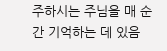주하시는 주님을 매 순간 기억하는 데 있음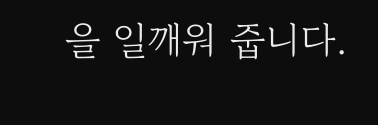을 일깨워 줍니다.